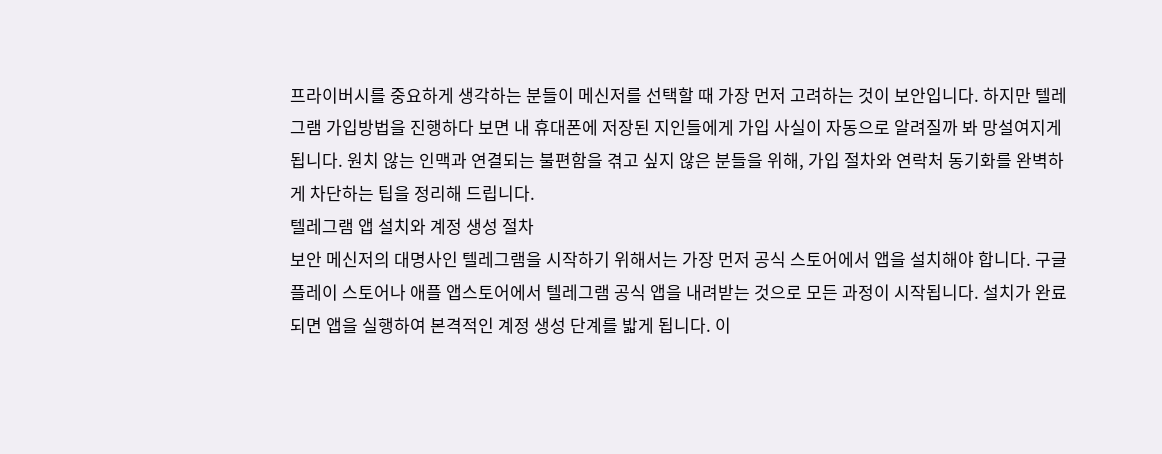프라이버시를 중요하게 생각하는 분들이 메신저를 선택할 때 가장 먼저 고려하는 것이 보안입니다. 하지만 텔레그램 가입방법을 진행하다 보면 내 휴대폰에 저장된 지인들에게 가입 사실이 자동으로 알려질까 봐 망설여지게 됩니다. 원치 않는 인맥과 연결되는 불편함을 겪고 싶지 않은 분들을 위해, 가입 절차와 연락처 동기화를 완벽하게 차단하는 팁을 정리해 드립니다.
텔레그램 앱 설치와 계정 생성 절차
보안 메신저의 대명사인 텔레그램을 시작하기 위해서는 가장 먼저 공식 스토어에서 앱을 설치해야 합니다. 구글 플레이 스토어나 애플 앱스토어에서 텔레그램 공식 앱을 내려받는 것으로 모든 과정이 시작됩니다. 설치가 완료되면 앱을 실행하여 본격적인 계정 생성 단계를 밟게 됩니다. 이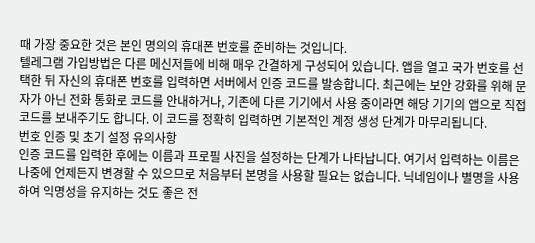때 가장 중요한 것은 본인 명의의 휴대폰 번호를 준비하는 것입니다.
텔레그램 가입방법은 다른 메신저들에 비해 매우 간결하게 구성되어 있습니다. 앱을 열고 국가 번호를 선택한 뒤 자신의 휴대폰 번호를 입력하면 서버에서 인증 코드를 발송합니다. 최근에는 보안 강화를 위해 문자가 아닌 전화 통화로 코드를 안내하거나, 기존에 다른 기기에서 사용 중이라면 해당 기기의 앱으로 직접 코드를 보내주기도 합니다. 이 코드를 정확히 입력하면 기본적인 계정 생성 단계가 마무리됩니다.
번호 인증 및 초기 설정 유의사항
인증 코드를 입력한 후에는 이름과 프로필 사진을 설정하는 단계가 나타납니다. 여기서 입력하는 이름은 나중에 언제든지 변경할 수 있으므로 처음부터 본명을 사용할 필요는 없습니다. 닉네임이나 별명을 사용하여 익명성을 유지하는 것도 좋은 전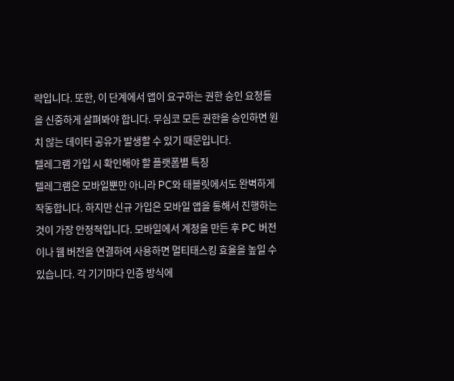략입니다. 또한, 이 단계에서 앱이 요구하는 권한 승인 요청들을 신중하게 살펴봐야 합니다. 무심코 모든 권한을 승인하면 원치 않는 데이터 공유가 발생할 수 있기 때문입니다.
텔레그램 가입 시 확인해야 할 플랫폼별 특징
텔레그램은 모바일뿐만 아니라 PC와 태블릿에서도 완벽하게 작동합니다. 하지만 신규 가입은 모바일 앱을 통해서 진행하는 것이 가장 안정적입니다. 모바일에서 계정을 만든 후 PC 버전이나 웹 버전을 연결하여 사용하면 멀티태스킹 효율을 높일 수 있습니다. 각 기기마다 인증 방식에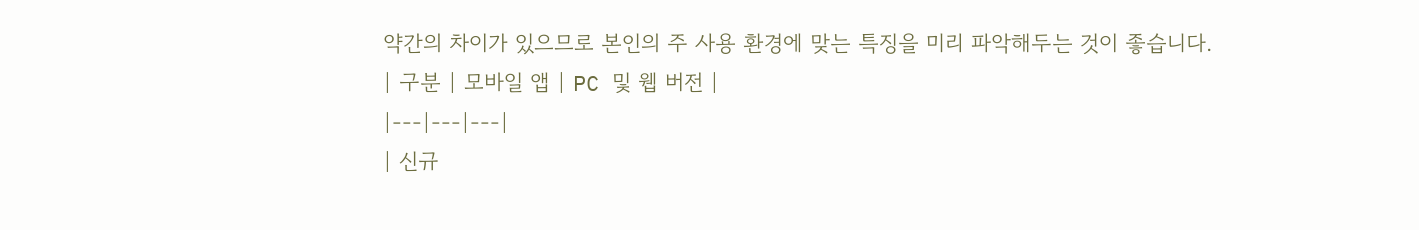약간의 차이가 있으므로 본인의 주 사용 환경에 맞는 특징을 미리 파악해두는 것이 좋습니다.
| 구분 | 모바일 앱 | PC 및 웹 버전 |
|---|---|---|
| 신규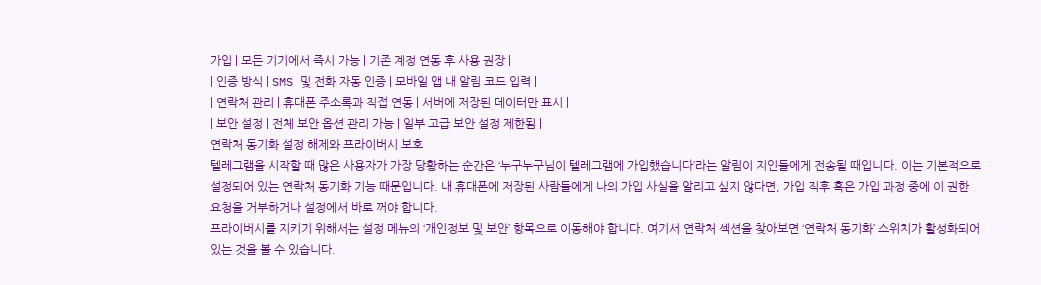가입 | 모든 기기에서 즉시 가능 | 기존 계정 연동 후 사용 권장 |
| 인증 방식 | SMS 및 전화 자동 인증 | 모바일 앱 내 알림 코드 입력 |
| 연락처 관리 | 휴대폰 주소록과 직접 연동 | 서버에 저장된 데이터만 표시 |
| 보안 설정 | 전체 보안 옵션 관리 가능 | 일부 고급 보안 설정 제한됨 |
연락처 동기화 설정 해제와 프라이버시 보호
텔레그램을 시작할 때 많은 사용자가 가장 당황하는 순간은 ‘누구누구님이 텔레그램에 가입했습니다’라는 알림이 지인들에게 전송될 때입니다. 이는 기본적으로 설정되어 있는 연락처 동기화 기능 때문입니다. 내 휴대폰에 저장된 사람들에게 나의 가입 사실을 알리고 싶지 않다면, 가입 직후 혹은 가입 과정 중에 이 권한 요청을 거부하거나 설정에서 바로 꺼야 합니다.
프라이버시를 지키기 위해서는 설정 메뉴의 ‘개인정보 및 보안’ 항목으로 이동해야 합니다. 여기서 연락처 섹션을 찾아보면 ‘연락처 동기화’ 스위치가 활성화되어 있는 것을 볼 수 있습니다.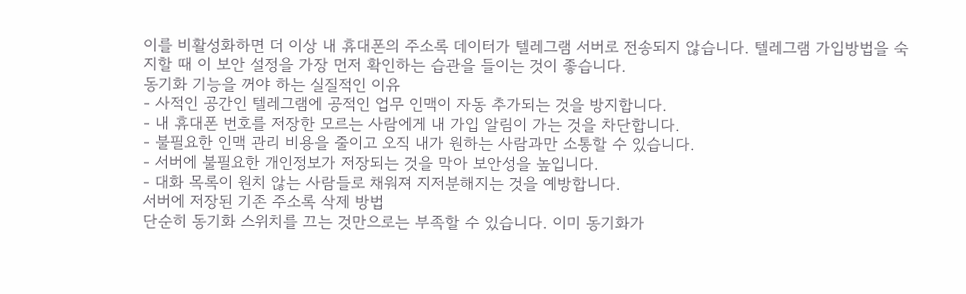이를 비활성화하면 더 이상 내 휴대폰의 주소록 데이터가 텔레그램 서버로 전송되지 않습니다. 텔레그램 가입방법을 숙지할 때 이 보안 설정을 가장 먼저 확인하는 습관을 들이는 것이 좋습니다.
동기화 기능을 꺼야 하는 실질적인 이유
- 사적인 공간인 텔레그램에 공적인 업무 인맥이 자동 추가되는 것을 방지합니다.
- 내 휴대폰 번호를 저장한 모르는 사람에게 내 가입 알림이 가는 것을 차단합니다.
- 불필요한 인맥 관리 비용을 줄이고 오직 내가 원하는 사람과만 소통할 수 있습니다.
- 서버에 불필요한 개인정보가 저장되는 것을 막아 보안성을 높입니다.
- 대화 목록이 원치 않는 사람들로 채워져 지저분해지는 것을 예방합니다.
서버에 저장된 기존 주소록 삭제 방법
단순히 동기화 스위치를 끄는 것만으로는 부족할 수 있습니다. 이미 동기화가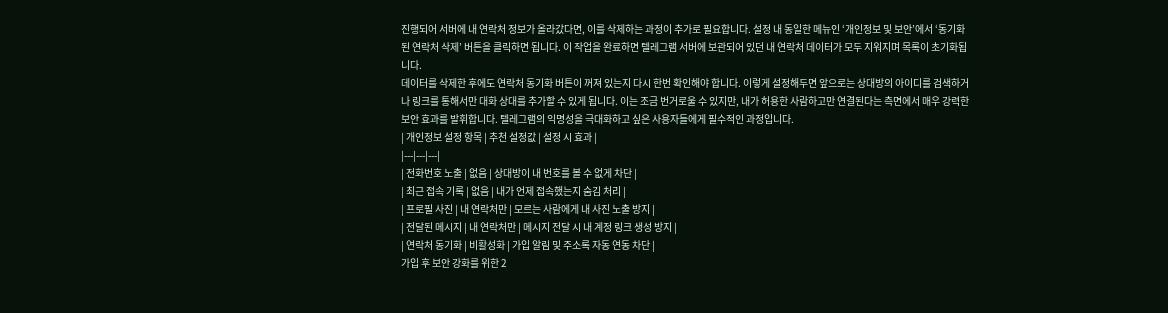진행되어 서버에 내 연락처 정보가 올라갔다면, 이를 삭제하는 과정이 추가로 필요합니다. 설정 내 동일한 메뉴인 ‘개인정보 및 보안’에서 ‘동기화된 연락처 삭제’ 버튼을 클릭하면 됩니다. 이 작업을 완료하면 텔레그램 서버에 보관되어 있던 내 연락처 데이터가 모두 지워지며 목록이 초기화됩니다.
데이터를 삭제한 후에도 연락처 동기화 버튼이 꺼져 있는지 다시 한번 확인해야 합니다. 이렇게 설정해두면 앞으로는 상대방의 아이디를 검색하거나 링크를 통해서만 대화 상대를 추가할 수 있게 됩니다. 이는 조금 번거로울 수 있지만, 내가 허용한 사람하고만 연결된다는 측면에서 매우 강력한 보안 효과를 발휘합니다. 텔레그램의 익명성을 극대화하고 싶은 사용자들에게 필수적인 과정입니다.
| 개인정보 설정 항목 | 추천 설정값 | 설정 시 효과 |
|---|---|---|
| 전화번호 노출 | 없음 | 상대방이 내 번호를 볼 수 없게 차단 |
| 최근 접속 기록 | 없음 | 내가 언제 접속했는지 숨김 처리 |
| 프로필 사진 | 내 연락처만 | 모르는 사람에게 내 사진 노출 방지 |
| 전달된 메시지 | 내 연락처만 | 메시지 전달 시 내 계정 링크 생성 방지 |
| 연락처 동기화 | 비활성화 | 가입 알림 및 주소록 자동 연동 차단 |
가입 후 보안 강화를 위한 2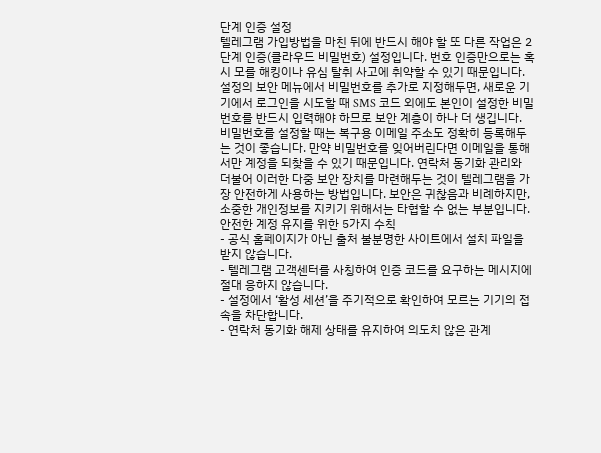단계 인증 설정
텔레그램 가입방법을 마친 뒤에 반드시 해야 할 또 다른 작업은 2단계 인증(클라우드 비밀번호) 설정입니다. 번호 인증만으로는 혹시 모를 해킹이나 유심 탈취 사고에 취약할 수 있기 때문입니다. 설정의 보안 메뉴에서 비밀번호를 추가로 지정해두면, 새로운 기기에서 로그인을 시도할 때 SMS 코드 외에도 본인이 설정한 비밀번호를 반드시 입력해야 하므로 보안 계층이 하나 더 생깁니다.
비밀번호를 설정할 때는 복구용 이메일 주소도 정확히 등록해두는 것이 좋습니다. 만약 비밀번호를 잊어버린다면 이메일을 통해서만 계정을 되찾을 수 있기 때문입니다. 연락처 동기화 관리와 더불어 이러한 다중 보안 장치를 마련해두는 것이 텔레그램을 가장 안전하게 사용하는 방법입니다. 보안은 귀찮음과 비례하지만, 소중한 개인정보를 지키기 위해서는 타협할 수 없는 부분입니다.
안전한 계정 유지를 위한 5가지 수칙
- 공식 홈페이지가 아닌 출처 불분명한 사이트에서 설치 파일을 받지 않습니다.
- 텔레그램 고객센터를 사칭하여 인증 코드를 요구하는 메시지에 절대 응하지 않습니다.
- 설정에서 ‘활성 세션’을 주기적으로 확인하여 모르는 기기의 접속을 차단합니다.
- 연락처 동기화 해제 상태를 유지하여 의도치 않은 관계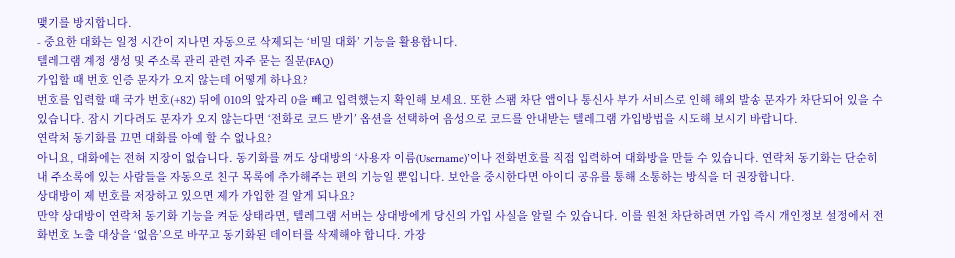맺기를 방지합니다.
- 중요한 대화는 일정 시간이 지나면 자동으로 삭제되는 ‘비밀 대화’ 기능을 활용합니다.
텔레그램 계정 생성 및 주소록 관리 관련 자주 묻는 질문(FAQ)
가입할 때 번호 인증 문자가 오지 않는데 어떻게 하나요?
번호를 입력할 때 국가 번호(+82) 뒤에 010의 앞자리 0을 빼고 입력했는지 확인해 보세요. 또한 스팸 차단 앱이나 통신사 부가 서비스로 인해 해외 발송 문자가 차단되어 있을 수 있습니다. 잠시 기다려도 문자가 오지 않는다면 ‘전화로 코드 받기’ 옵션을 선택하여 음성으로 코드를 안내받는 텔레그램 가입방법을 시도해 보시기 바랍니다.
연락처 동기화를 끄면 대화를 아예 할 수 없나요?
아니요, 대화에는 전혀 지장이 없습니다. 동기화를 꺼도 상대방의 ‘사용자 이름(Username)’이나 전화번호를 직접 입력하여 대화방을 만들 수 있습니다. 연락처 동기화는 단순히 내 주소록에 있는 사람들을 자동으로 친구 목록에 추가해주는 편의 기능일 뿐입니다. 보안을 중시한다면 아이디 공유를 통해 소통하는 방식을 더 권장합니다.
상대방이 제 번호를 저장하고 있으면 제가 가입한 걸 알게 되나요?
만약 상대방이 연락처 동기화 기능을 켜둔 상태라면, 텔레그램 서버는 상대방에게 당신의 가입 사실을 알릴 수 있습니다. 이를 원천 차단하려면 가입 즉시 개인정보 설정에서 전화번호 노출 대상을 ‘없음’으로 바꾸고 동기화된 데이터를 삭제해야 합니다. 가장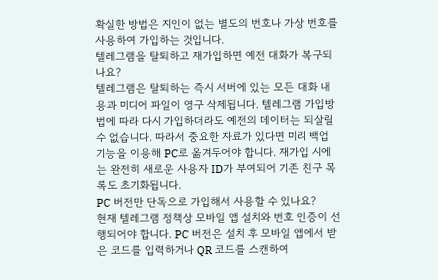확실한 방법은 지인이 없는 별도의 번호나 가상 번호를 사용하여 가입하는 것입니다.
텔레그램을 탈퇴하고 재가입하면 예전 대화가 복구되나요?
텔레그램은 탈퇴하는 즉시 서버에 있는 모든 대화 내용과 미디어 파일이 영구 삭제됩니다. 텔레그램 가입방법에 따라 다시 가입하더라도 예전의 데이터는 되살릴 수 없습니다. 따라서 중요한 자료가 있다면 미리 백업 기능을 이용해 PC로 옮겨두어야 합니다. 재가입 시에는 완전히 새로운 사용자 ID가 부여되어 기존 친구 목록도 초기화됩니다.
PC 버전만 단독으로 가입해서 사용할 수 있나요?
현재 텔레그램 정책상 모바일 앱 설치와 번호 인증이 선행되어야 합니다. PC 버전은 설치 후 모바일 앱에서 받은 코드를 입력하거나 QR 코드를 스캔하여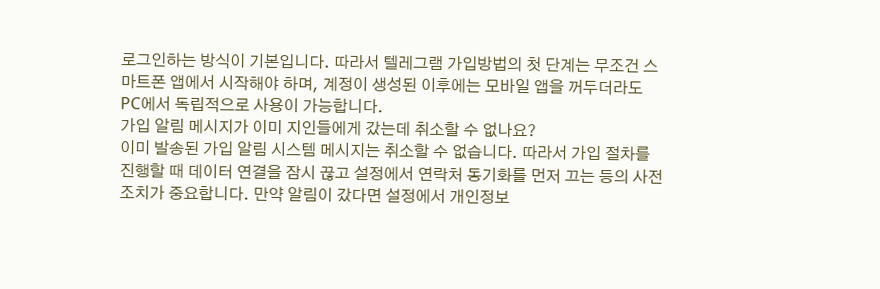로그인하는 방식이 기본입니다. 따라서 텔레그램 가입방법의 첫 단계는 무조건 스마트폰 앱에서 시작해야 하며, 계정이 생성된 이후에는 모바일 앱을 꺼두더라도 PC에서 독립적으로 사용이 가능합니다.
가입 알림 메시지가 이미 지인들에게 갔는데 취소할 수 없나요?
이미 발송된 가입 알림 시스템 메시지는 취소할 수 없습니다. 따라서 가입 절차를 진행할 때 데이터 연결을 잠시 끊고 설정에서 연락처 동기화를 먼저 끄는 등의 사전 조치가 중요합니다. 만약 알림이 갔다면 설정에서 개인정보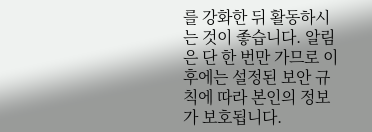를 강화한 뒤 활동하시는 것이 좋습니다. 알림은 단 한 번만 가므로 이후에는 설정된 보안 규칙에 따라 본인의 정보가 보호됩니다.